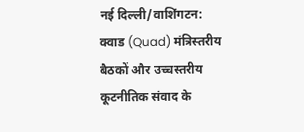नई दिल्ली/वाशिंगटन: क्वाड (Quad) मंत्रिस्तरीय बैठकों और उच्चस्तरीय कूटनीतिक संवाद के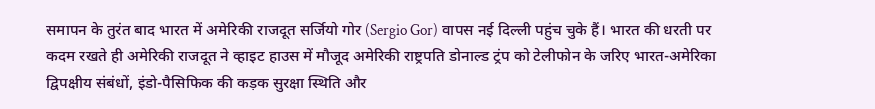समापन के तुरंत बाद भारत में अमेरिकी राजदूत सर्जियो गोर (Sergio Gor) वापस नई दिल्ली पहुंच चुके हैं। भारत की धरती पर कदम रखते ही अमेरिकी राजदूत ने व्हाइट हाउस में मौजूद अमेरिकी राष्ट्रपति डोनाल्ड ट्रंप को टेलीफोन के जरिए भारत-अमेरिका द्विपक्षीय संबंधों, इंडो-पैसिफिक की कड़क सुरक्षा स्थिति और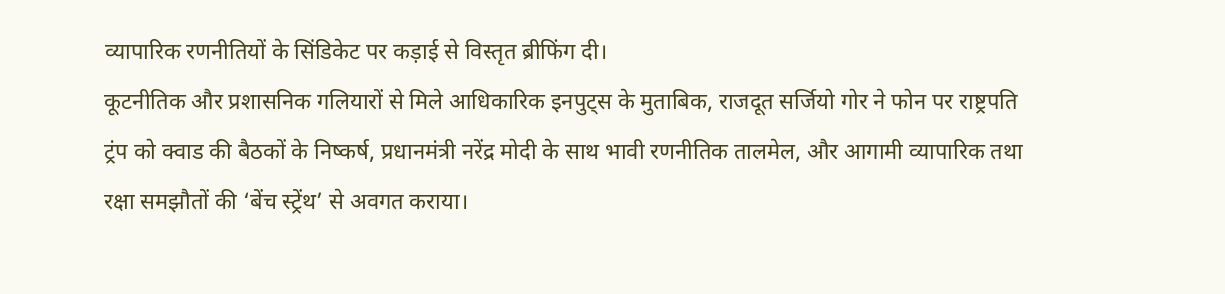व्यापारिक रणनीतियों के सिंडिकेट पर कड़ाई से विस्तृत ब्रीफिंग दी।
कूटनीतिक और प्रशासनिक गलियारों से मिले आधिकारिक इनपुट्स के मुताबिक, राजदूत सर्जियो गोर ने फोन पर राष्ट्रपति ट्रंप को क्वाड की बैठकों के निष्कर्ष, प्रधानमंत्री नरेंद्र मोदी के साथ भावी रणनीतिक तालमेल, और आगामी व्यापारिक तथा रक्षा समझौतों की ‘बेंच स्ट्रेंथ’ से अवगत कराया।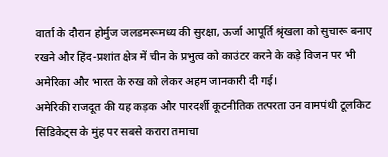वार्ता के दौरान होर्मुज जलडमरूमध्य की सुरक्षा, ऊर्जा आपूर्ति श्रृंखला को सुचारू बनाए रखने और हिंद-प्रशांत क्षेत्र में चीन के प्रभुत्व को काउंटर करने के कड़े विजन पर भी अमेरिका और भारत के रुख को लेकर अहम जानकारी दी गई।
अमेरिकी राजदूत की यह कड़क और पारदर्शी कूटनीतिक तत्परता उन वामपंथी टूलकिट सिंडिकेट्स के मुंह पर सबसे करारा तमाचा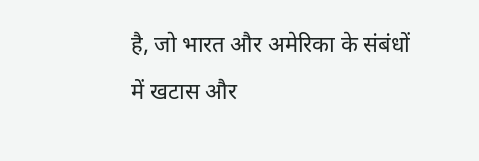है, जो भारत और अमेरिका के संबंधों में खटास और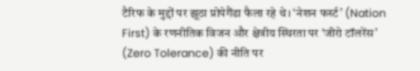टैरिफ के मुद्दों पर झूठा प्रोपेगैंडा फैला रहे थे। ‘नेशन फर्स्ट’ (Nation First) के रणनीतिक विजन और क्षेत्रीय स्थिरता पर ‘जीरो टॉलरेंस’ (Zero Tolerance) की नीति पर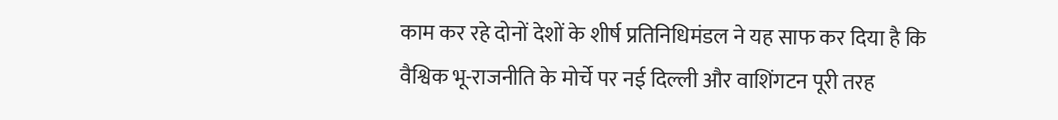काम कर रहे दोनों देशों के शीर्ष प्रतिनिधिमंडल ने यह साफ कर दिया है कि वैश्विक भू-राजनीति के मोर्चे पर नई दिल्ली और वाशिंगटन पूरी तरह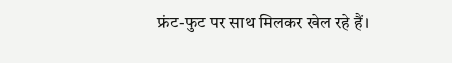फ्रंट-फुट पर साथ मिलकर खेल रहे हैं।